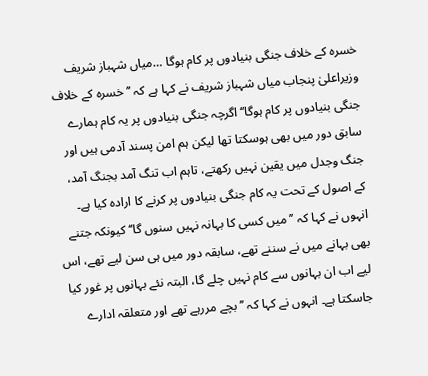خسرہ کے خلاف جنگی بنیادوں پر کام ہوگا …میاں شہباز شریف وزیراعلیٰ پنجاب میاں شہباز شریف نے کہا ہے کہ ’’خسرہ کے خلاف جنگی بنیادوں پر کام ہوگا‘‘ اگرچہ جنگی بنیادوں پر یہ کام ہمارے سابق دور میں بھی ہوسکتا تھا لیکن ہم امن پسند آدمی ہیں اور جنگ وجدل میں یقین نہیں رکھتے، تاہم اب تنگ آمد بجنگ آمد، کے اصول کے تحت یہ کام جنگی بنیادوں پر کرنے کا ارادہ کیا ہے۔ انہوں نے کہا کہ ’’میں کسی کا بہانہ نہیں سنوں گا‘‘ کیونکہ جتنے بھی بہانے میں نے سننے تھے، سابقہ دور میں ہی سن لیے تھے، اس لیے اب ان بہانوں سے کام نہیں چلے گا، البتہ نئے بہانوں پر غور کیا جاسکتا ہے۔ انہوں نے کہا کہ ’’بچے مررہے تھے اور متعلقہ ادارے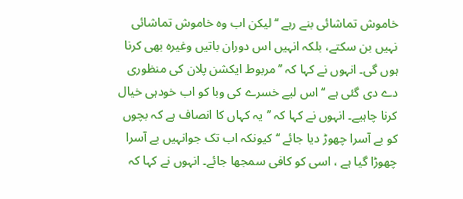خاموش تماشائی بنے رہے ‘‘ لیکن اب وہ خاموش تماشائی نہیں بن سکتے، بلکہ انہیں اس دوران باتیں وغیرہ بھی کرنا ہوں گی۔ انہوں نے کہا کہ ’’مربوط ایکشن پلان کی منظوری دے دی گئی ہے ‘‘ اس لیے خسرے کی وبا کو اب خودہی خیال کرنا چاہیے۔ انہوں نے کہا کہ ’’یہ کہاں کا انصاف ہے کہ بچوں کو بے آسرا چھوڑ دیا جائے ‘‘ کیونکہ اب تک جوانہیں بے آسرا چھوڑا گیا ہے ، اسی کو کافی سمجھا جائے۔ انہوں نے کہا کہ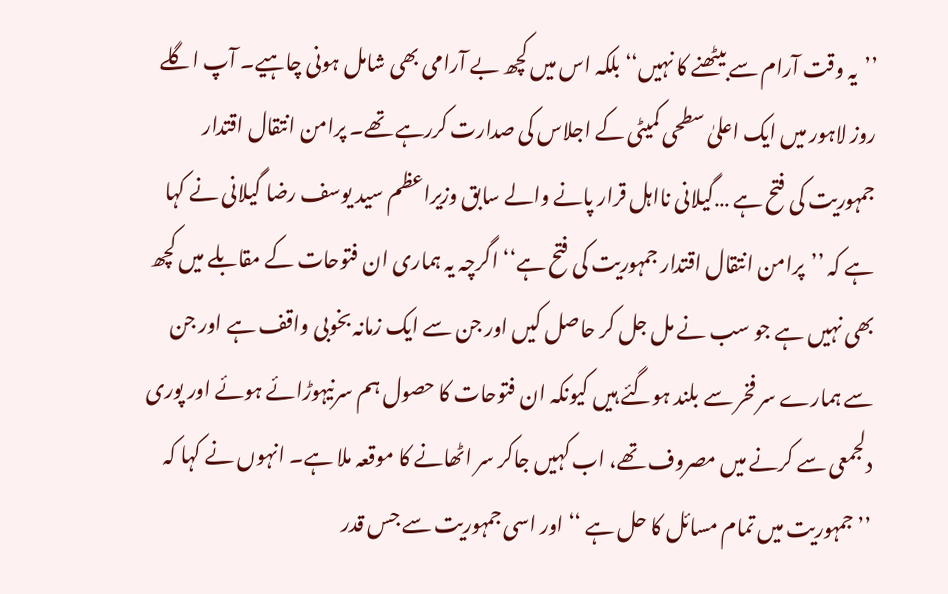’’یہ وقت آرام سے بیٹھنے کا نہیں‘‘ بلکہ اس میں کچھ بے آرامی بھی شامل ہونی چاہیے۔ آپ اگلے روز لاہور میں ایک اعلیٰ سطحی کمیٹی کے اجلاس کی صدارت کررہے تھے۔ پرامن انتقال اقتدار جمہوریت کی فتح ہے …گیلانی نااہل قرار پانے والے سابق وزیراعظم سید یوسف رضا گیلانی نے کہا ہے کہ ’’پرامن انتقال اقتدار جمہوریت کی فتح ہے‘‘ اگرچہ یہ ہماری ان فتوحات کے مقابلے میں کچھ بھی نہیں ہے جو سب نے مل جل کر حاصل کیں اور جن سے ایک زمانہ بخوبی واقف ہے اور جن سے ہمارے سر فخر سے بلند ہوگئے ہیں کیونکہ ان فتوحات کا حصول ہم سرنیہوڑائے ہوئے اور پوری دلجمعی سے کرنے میں مصروف تھے، اب کہیں جاکر سر اٹھانے کا موقعہ ملا ہے۔ انہوں نے کہا کہ ’’جمہوریت میں تمام مسائل کا حل ہے ‘‘ اور اسی جمہوریت سے جس قدر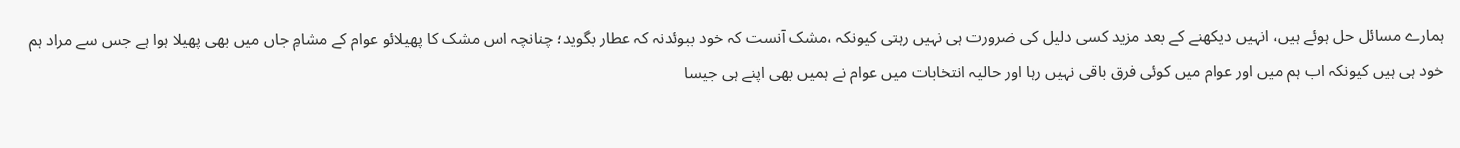ہمارے مسائل حل ہوئے ہیں، انہیں دیکھنے کے بعد مزید کسی دلیل کی ضرورت ہی نہیں رہتی کیونکہ ،مشک آنست کہ خود ببوئدنہ کہ عطار بگوید؛ چنانچہ اس مشک کا پھیلائو عوام کے مشامِ جاں میں بھی پھیلا ہوا ہے جس سے مراد ہم خود ہی ہیں کیونکہ اب ہم میں اور عوام میں کوئی فرق باقی نہیں رہا اور حالیہ انتخابات میں عوام نے ہمیں بھی اپنے ہی جیسا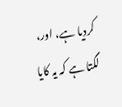کردیا ہے، اور، لگتا ہے کہ یہ کایا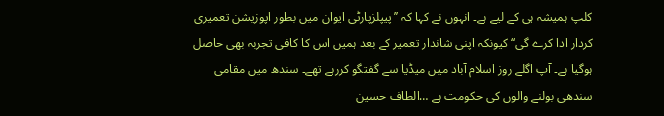کلپ ہمیشہ ہی کے لیے ہے۔ انہوں نے کہا کہ ’’پیپلزپارٹی ایوان میں بطور اپوزیشن تعمیری کردار ادا کرے گی‘‘ کیونکہ اپنی شاندار تعمیر کے بعد ہمیں اس کا کافی تجربہ بھی حاصل ہوگیا ہے۔ آپ اگلے روز اسلام آباد میں میڈیا سے گفتگو کررہے تھے۔ سندھ میں مقامی سندھی بولنے والوں کی حکومت ہے …الطاف حسین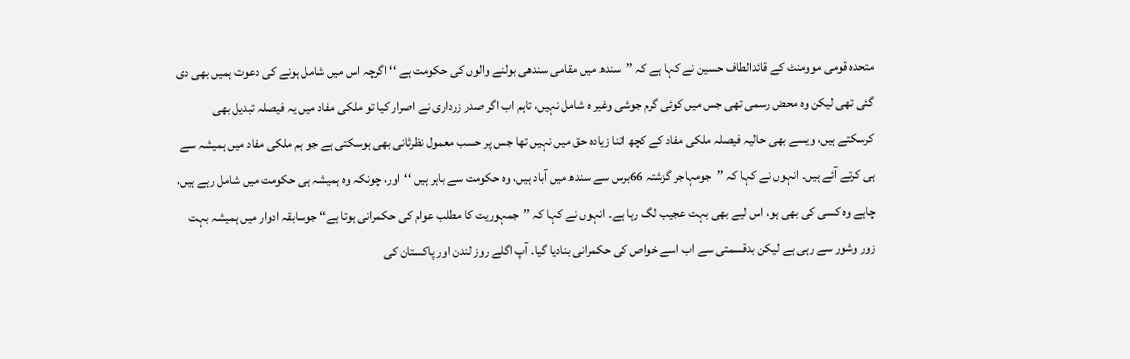متحدہ قومی موومنٹ کے قائدالطاف حسین نے کہا ہے کہ ’’سندھ میں مقامی سندھی بولنے والوں کی حکومت ہے ‘‘ اگرچہ اس میں شامل ہونے کی دعوت ہمیں بھی دی گئی تھی لیکن وہ محض رسمی تھی جس میں کوئی گرم جوشی وغیر ہ شامل نہیں، تاہم اب اگر صدر زرداری نے اصرار کیا تو ملکی مفاد میں یہ فیصلہ تبدیل بھی کرسکتے ہیں، ویسے بھی حالیہ فیصلہ ملکی مفاد کے کچھ اتنا زیادہ حق میں نہیں تھا جس پر حسب معمول نظرثانی بھی ہوسکتی ہے جو ہم ملکی مفاد میں ہمیشہ سے ہی کرتے آئے ہیں۔ انہوں نے کہا کہ ’’جومہاجر گزشتہ 66برس سے سندھ میں آباد ہیں، وہ حکومت سے باہر ہیں ‘‘اور، چونکہ وہ ہمیشہ ہی حکومت میں شامل رہے ہیں، چاہے وہ کسی کی بھی ہو، اس لیے بھی بہت عجیب لگ رہا ہے۔ انہوں نے کہا کہ ’’جمہوریت کا مطلب عوام کی حکمرانی ہوتا ہے‘‘ جوسابقہ ادوار میں ہمیشہ بہت زور وشور سے رہی ہے لیکن بدقسمتی سے اب اسے خواص کی حکمرانی بنادیا گیا۔ آپ اگلے روز لندن اور پاکستان کی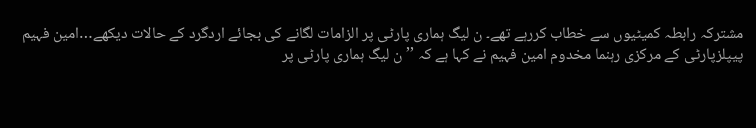مشترکہ رابطہ کمیٹیوں سے خطاب کررہے تھے۔ ن لیگ ہماری پارٹی پر الزامات لگانے کی بجائے اردگرد کے حالات دیکھے…امین فہیم پیپلزپارٹی کے مرکزی رہنما مخدوم امین فہیم نے کہا ہے کہ ’’ن لیگ ہماری پارٹی پر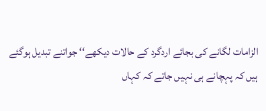الزامات لگانے کی بجائے اردگرد کے حالات دیکھے‘‘ جواتنے تبدیل ہوگئے ہیں کہ پہچانے ہی نہیں جاتے کہ کہاں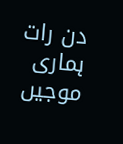دن رات ہماری موجیں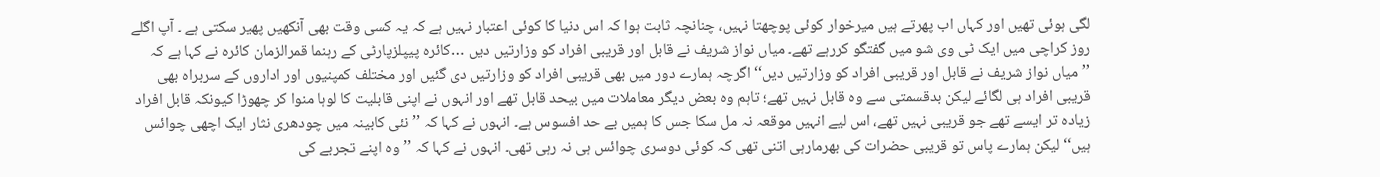لگی ہوئی تھیں اور کہاں اب پھرتے ہیں میرخوار کوئی پوچھتا نہیں، چنانچہ ثابت ہوا کہ اس دنیا کا کوئی اعتبار نہیں ہے کہ یہ کسی وقت بھی آنکھیں پھیر سکتی ہے ۔ آپ اگلے روز کراچی میں ایک ٹی وی شو میں گفتگو کررہے تھے۔ میاں نواز شریف نے قابل اور قریبی افراد کو وزارتیں دیں …کائرہ پیپلزپارٹی کے رہنما قمرالزمان کائرہ نے کہا ہے کہ ’’میاں نواز شریف نے قابل اور قریبی افراد کو وزارتیں دیں‘‘ اگرچہ ہمارے دور میں بھی قریبی افراد کو وزارتیں دی گئیں اور مختلف کمپنیوں اور اداروں کے سربراہ بھی قریبی افراد ہی لگائے لیکن بدقسمتی سے وہ قابل نہیں تھے؛ تاہم وہ بعض دیگر معاملات میں بیحد قابل تھے اور انہوں نے اپنی قابلیت کا لوہا منوا کر چھوڑا کیونکہ قابل افراد زیادہ تر ایسے تھے جو قریبی نہیں تھے، اس لیے انہیں موقعہ نہ مل سکا جس کا ہمیں بے حد افسوس ہے۔ انہوں نے کہا کہ ’’نئی کابینہ میں چودھری نثار ایک اچھی چوائس ہیں‘‘ لیکن ہمارے پاس تو قریبی حضرات کی بھرمارہی اتنی تھی کہ کوئی دوسری چوائس ہی نہ رہی تھی۔ انہوں نے کہا کہ ’’وہ اپنے تجربے کی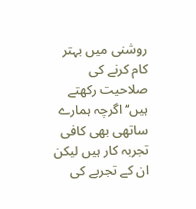روشنی میں بہتر کام کرنے کی صلاحیت رکھتے ہیں‘‘ اگرچہ ہمارے ساتھی بھی کافی تجربہ کار ہیں لیکن ان کے تجربے کی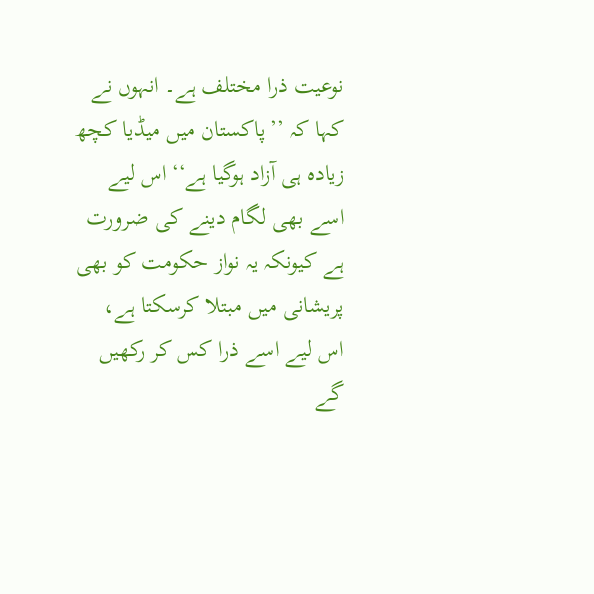نوعیت ذرا مختلف ہے۔ انہوں نے کہا کہ ’’پاکستان میں میڈیا کچھ زیادہ ہی آزاد ہوگیا ہے‘‘ اس لیے اسے بھی لگام دینے کی ضرورت ہے کیونکہ یہ نواز حکومت کو بھی پریشانی میں مبتلا کرسکتا ہے، اس لیے اسے ذرا کس کر رکھیں گے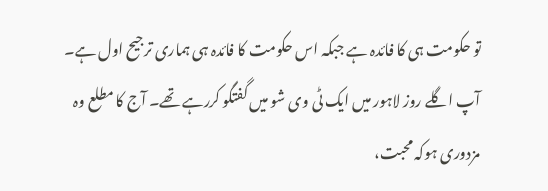تو حکومت ہی کا فائدہ ہے جبکہ اس حکومت کا فائدہ ہی ہماری ترجیح اول ہے۔ آپ اگلے روز لاہور میں ایک ٹی وی شو میں گفتگو کررہے تھے۔ آج کا مطلع وہ مزدوری ہوکہ محبت،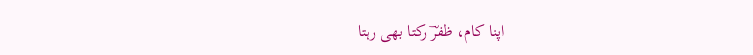اپنا کام، ظفرؔ رکتا بھی رہتا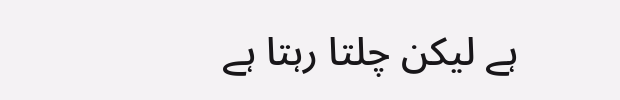ہے لیکن چلتا رہتا ہے